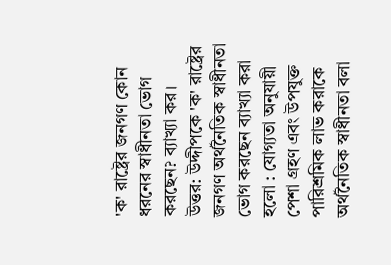'ক' রাষ্ট্রের জনগণ কোন ধরনের স্বাধীনতা ভোগ করছেন? ব্যাখ্যা কর।
উত্তর: উদ্দীপকে 'ক' রাষ্ট্রের জনগণ অর্থনৈতিক স্বাধীনতা ভোগ করছেন ব্যাখ্যা করা হলো : যোগ্যতা অনুযায়ী পেশা গ্রহণ এবং উপযুক্ত পারিশ্রমিক লাভ করাকে অর্থনৈতিক স্বাধীনতা বলা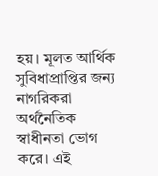হয়। মূলত আর্থিক সুবিধাপ্রাপ্তির জন্য নাগরিকরা অর্থনৈতিক স্বাধীনতা ভোগ করে। এই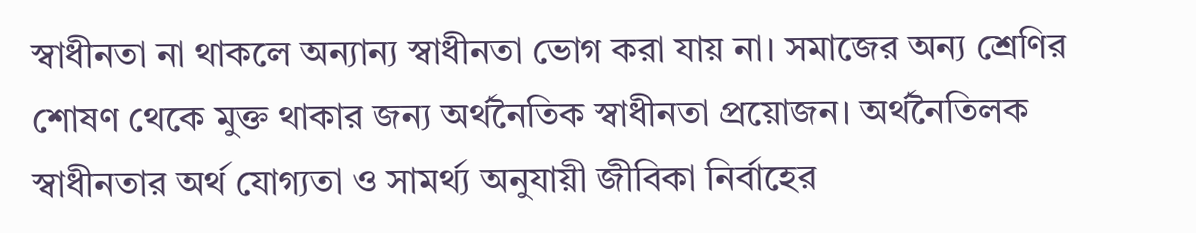স্বাধীনতা না থাকলে অন্যান্য স্বাধীনতা ভোগ করা যায় না। সমাজের অন্য শ্রেণির শোষণ থেকে মুক্ত থাকার জন্য অর্থনৈতিক স্বাধীনতা প্রয়োজন। অর্থনৈতিলক স্বাধীনতার অর্থ যোগ্যতা ও সামর্থ্য অনুযায়ী জীবিকা নির্বাহের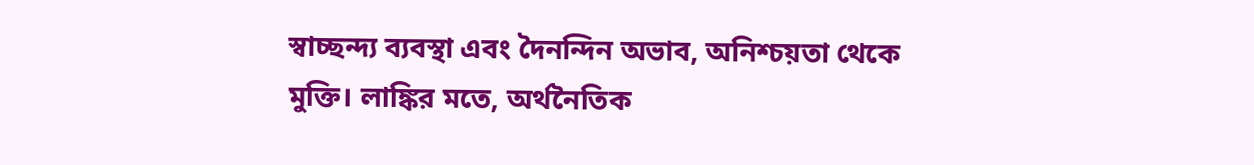স্বাচ্ছন্দ্য ব্যবস্থা এবং দৈনন্দিন অভাব, অনিশ্চয়তা থেকে মুক্তি। লাঙ্কির মতে, অর্থনৈতিক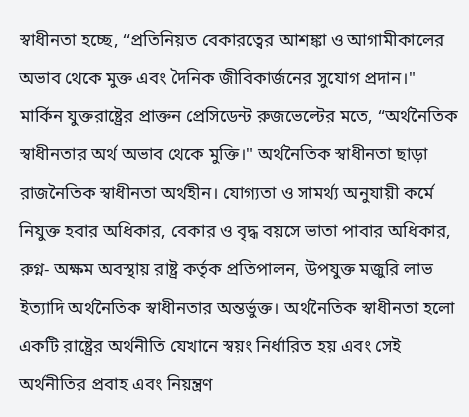স্বাধীনতা হচ্ছে, “প্রতিনিয়ত বেকারত্বের আশঙ্কা ও আগামীকালের অভাব থেকে মুক্ত এবং দৈনিক জীবিকার্জনের সুযোগ প্রদান।" মার্কিন যুক্তরাষ্ট্রের প্রাক্তন প্রেসিডেন্ট রুজভেল্টের মতে, “অর্থনৈতিক স্বাধীনতার অর্থ অভাব থেকে মুক্তি।" অর্থনৈতিক স্বাধীনতা ছাড়া রাজনৈতিক স্বাধীনতা অর্থহীন। যোগ্যতা ও সামর্থ্য অনুযায়ী কর্মে নিযুক্ত হবার অধিকার, বেকার ও বৃদ্ধ বয়সে ভাতা পাবার অধিকার, রুগ্ন- অক্ষম অবস্থায় রাষ্ট্র কর্তৃক প্রতিপালন, উপযুক্ত মজুরি লাভ ইত্যাদি অর্থনৈতিক স্বাধীনতার অন্তর্ভুক্ত। অর্থনৈতিক স্বাধীনতা হলো একটি রাষ্ট্রের অর্থনীতি যেখানে স্বয়ং নির্ধারিত হয় এবং সেই অর্থনীতির প্রবাহ এবং নিয়ন্ত্রণ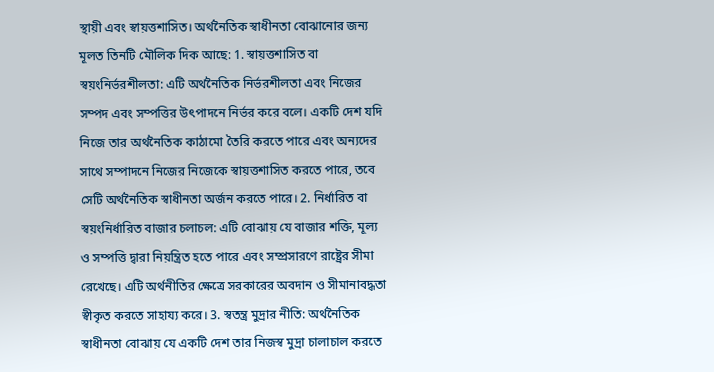স্থায়ী এবং স্বায়ত্তশাসিত। অর্থনৈতিক স্বাধীনতা বোঝানোর জন্য মূলত তিনটি মৌলিক দিক আছে: 1. স্বায়ত্তশাসিত বা স্বয়ংনির্ভরশীলতা: এটি অর্থনৈতিক নির্ভরশীলতা এবং নিজের সম্পদ এবং সম্পত্তির উৎপাদনে নির্ভর করে বলে। একটি দেশ যদি নিজে তার অর্থনৈতিক কাঠামো তৈরি করতে পারে এবং অন্যদের সাথে সম্পাদনে নিজের নিজেকে স্বায়ত্তশাসিত করতে পারে, তবে সেটি অর্থনৈতিক স্বাধীনতা অর্জন করতে পারে। 2. নির্ধারিত বা স্বয়ংনির্ধারিত বাজার চলাচল: এটি বোঝায় যে বাজার শক্তি, মূল্য ও সম্পত্তি দ্বারা নিয়ন্ত্রিত হতে পারে এবং সম্প্রসারণে রাষ্ট্রের সীমা রেখেছে। এটি অর্থনীতির ক্ষেত্রে সরকারের অবদান ও সীমানাবদ্ধতা স্বীকৃত করতে সাহায্য করে। 3. স্বতন্ত্র মুদ্রার নীতি: অর্থনৈতিক স্বাধীনতা বোঝায় যে একটি দেশ তার নিজস্ব মুদ্রা চালাচাল করতে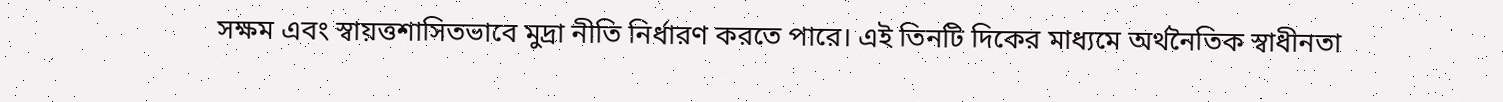সক্ষম এবং স্বায়ত্তশাসিতভাবে মুদ্রা নীতি নির্ধারণ করতে পারে। এই তিনটি দিকের মাধ্যমে অর্থনৈতিক স্বাধীনতা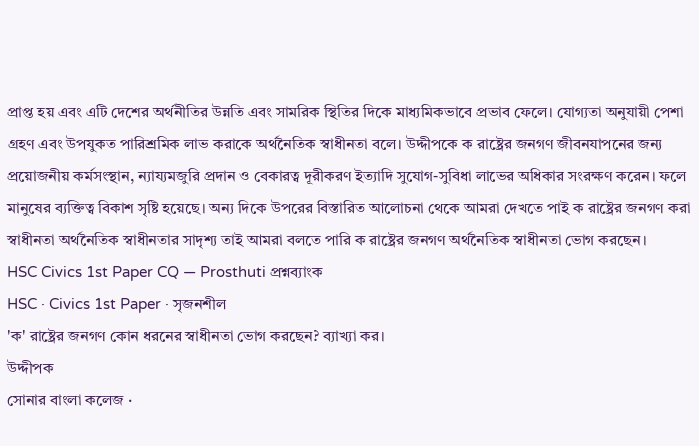প্রাপ্ত হয় এবং এটি দেশের অর্থনীতির উন্নতি এবং সামরিক স্থিতির দিকে মাধ্যমিকভাবে প্রভাব ফেলে। যোগ্যতা অনুযায়ী পেশা গ্রহণ এবং উপযুকত পারিশ্রমিক লাভ করাকে অর্থনৈতিক স্বাধীনতা বলে। উদ্দীপকে ক রাষ্ট্রের জনগণ জীবনযাপনের জন্য প্রয়োজনীয় কর্মসংস্থান, ন্যায্যমজুরি প্রদান ও বেকারত্ব দূরীকরণ ইত্যাদি সুযোগ-সুবিধা লাভের অধিকার সংরক্ষণ করেন। ফলে মানুষের ব্যক্তিত্ব বিকাশ সৃষ্টি হয়েছে। অন্য দিকে উপরের বিস্তারিত আলোচনা থেকে আমরা দেখতে পাই ক রাষ্ট্রের জনগণ করা স্বাধীনতা অর্থনৈতিক স্বাধীনতার সাদৃশ্য তাই আমরা বলতে পারি ক রাষ্ট্রের জনগণ অর্থনৈতিক স্বাধীনতা ভোগ করছেন।
HSC Civics 1st Paper CQ — Prosthuti প্রশ্নব্যাংক
HSC · Civics 1st Paper · সৃজনশীল
'ক' রাষ্ট্রের জনগণ কোন ধরনের স্বাধীনতা ভোগ করছেন? ব্যাখ্যা কর।
উদ্দীপক
সোনার বাংলা কলেজ ·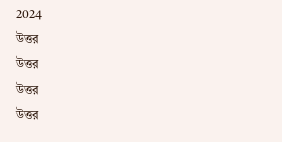2024
উত্তর
উত্তর
উত্তর
উত্তর